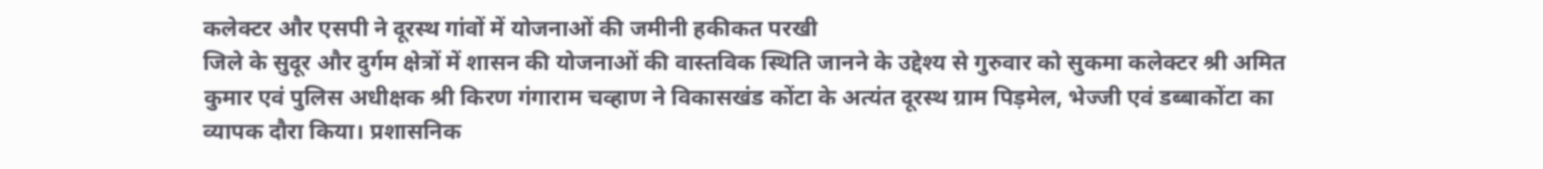कलेक्टर और एसपी ने दूरस्थ गांवों में योजनाओं की जमीनी हकीकत परखी
जिले के सुदूर और दुर्गम क्षेत्रों में शासन की योजनाओं की वास्तविक स्थिति जानने के उद्देश्य से गुरुवार को सुकमा कलेक्टर श्री अमित कुमार एवं पुलिस अधीक्षक श्री किरण गंगाराम चव्हाण ने विकासखंड कोंटा के अत्यंत दूरस्थ ग्राम पिड़मेल, भेज्जी एवं डब्बाकोंटा का व्यापक दौरा किया। प्रशासनिक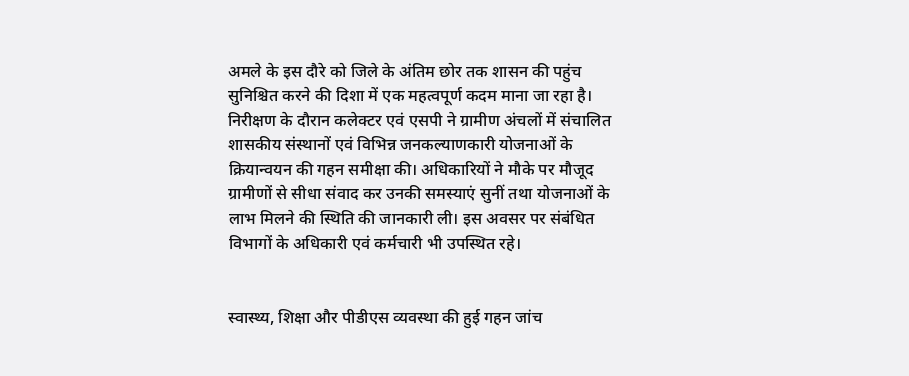अमले के इस दौरे को जिले के अंतिम छोर तक शासन की पहुंच सुनिश्चित करने की दिशा में एक महत्वपूर्ण कदम माना जा रहा है।
निरीक्षण के दौरान कलेक्टर एवं एसपी ने ग्रामीण अंचलों में संचालित शासकीय संस्थानों एवं विभिन्न जनकल्याणकारी योजनाओं के क्रियान्वयन की गहन समीक्षा की। अधिकारियों ने मौके पर मौजूद ग्रामीणों से सीधा संवाद कर उनकी समस्याएं सुनीं तथा योजनाओं के लाभ मिलने की स्थिति की जानकारी ली। इस अवसर पर संबंधित विभागों के अधिकारी एवं कर्मचारी भी उपस्थित रहे।


स्वास्थ्य, शिक्षा और पीडीएस व्यवस्था की हुई गहन जांच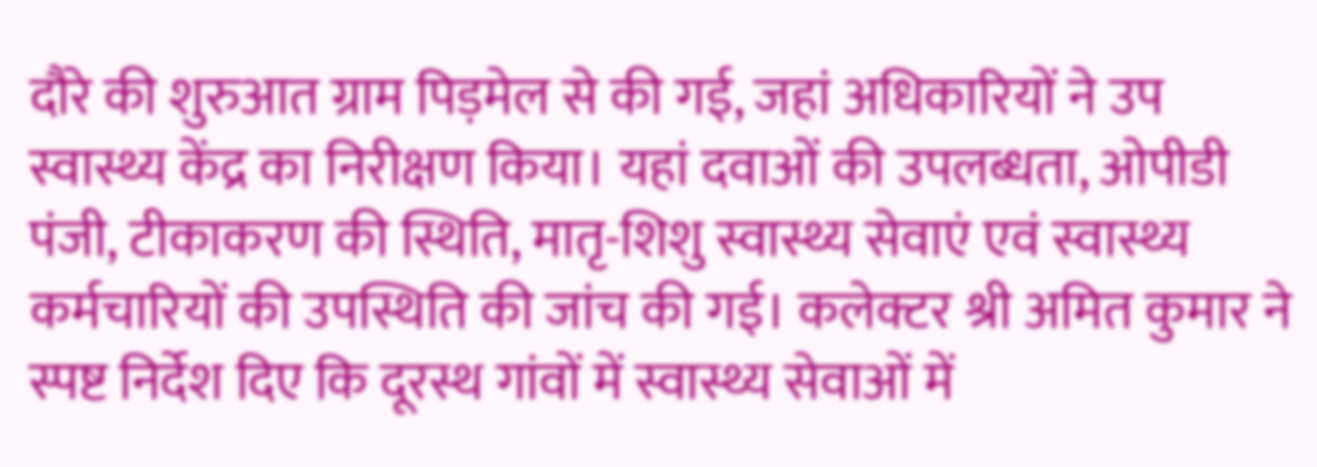दौरे की शुरुआत ग्राम पिड़मेल से की गई, जहां अधिकारियों ने उप स्वास्थ्य केंद्र का निरीक्षण किया। यहां दवाओं की उपलब्धता, ओपीडी पंजी, टीकाकरण की स्थिति, मातृ-शिशु स्वास्थ्य सेवाएं एवं स्वास्थ्य कर्मचारियों की उपस्थिति की जांच की गई। कलेक्टर श्री अमित कुमार ने स्पष्ट निर्देश दिए कि दूरस्थ गांवों में स्वास्थ्य सेवाओं में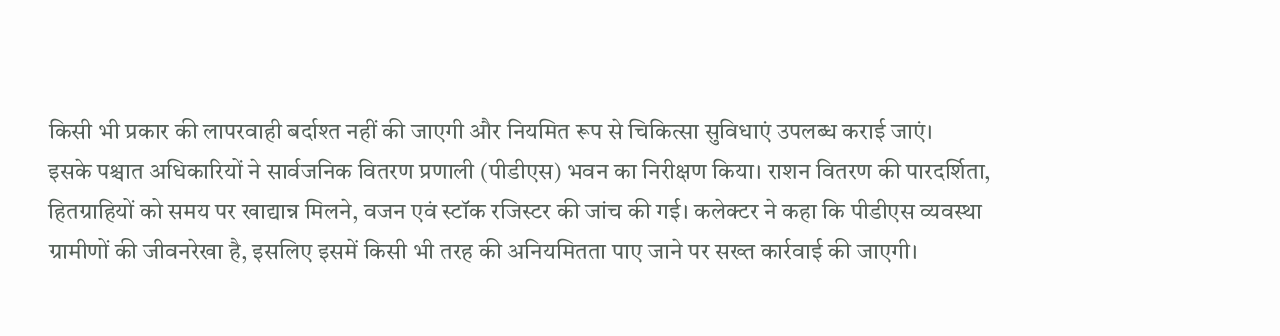किसी भी प्रकार की लापरवाही बर्दाश्त नहीं की जाएगी और नियमित रूप से चिकित्सा सुविधाएं उपलब्ध कराई जाएं।
इसके पश्चात अधिकारियों ने सार्वजनिक वितरण प्रणाली (पीडीएस) भवन का निरीक्षण किया। राशन वितरण की पारदर्शिता, हितग्राहियों को समय पर खाद्यान्न मिलने, वजन एवं स्टॉक रजिस्टर की जांच की गई। कलेक्टर ने कहा कि पीडीएस व्यवस्था ग्रामीणों की जीवनरेखा है, इसलिए इसमें किसी भी तरह की अनियमितता पाए जाने पर सख्त कार्रवाई की जाएगी।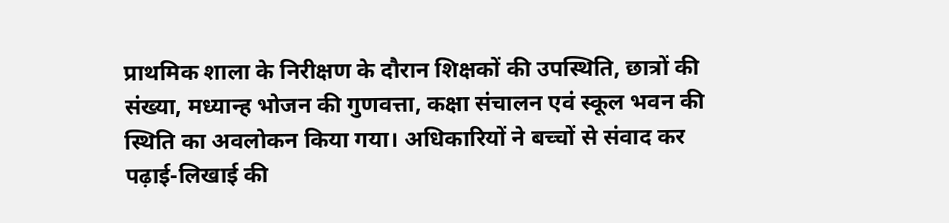प्राथमिक शाला के निरीक्षण के दौरान शिक्षकों की उपस्थिति, छात्रों की संख्या, मध्यान्ह भोजन की गुणवत्ता, कक्षा संचालन एवं स्कूल भवन की स्थिति का अवलोकन किया गया। अधिकारियों ने बच्चों से संवाद कर पढ़ाई-लिखाई की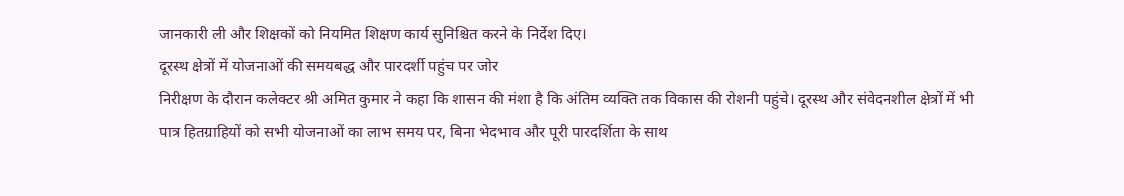जानकारी ली और शिक्षकों को नियमित शिक्षण कार्य सुनिश्चित करने के निर्देश दिए।
दूरस्थ क्षेत्रों में योजनाओं की समयबद्ध और पारदर्शी पहुंच पर जोर
निरीक्षण के दौरान कलेक्टर श्री अमित कुमार ने कहा कि शासन की मंशा है कि अंतिम व्यक्ति तक विकास की रोशनी पहुंचे। दूरस्थ और संवेदनशील क्षेत्रों में भी पात्र हितग्राहियों को सभी योजनाओं का लाभ समय पर, बिना भेदभाव और पूरी पारदर्शिता के साथ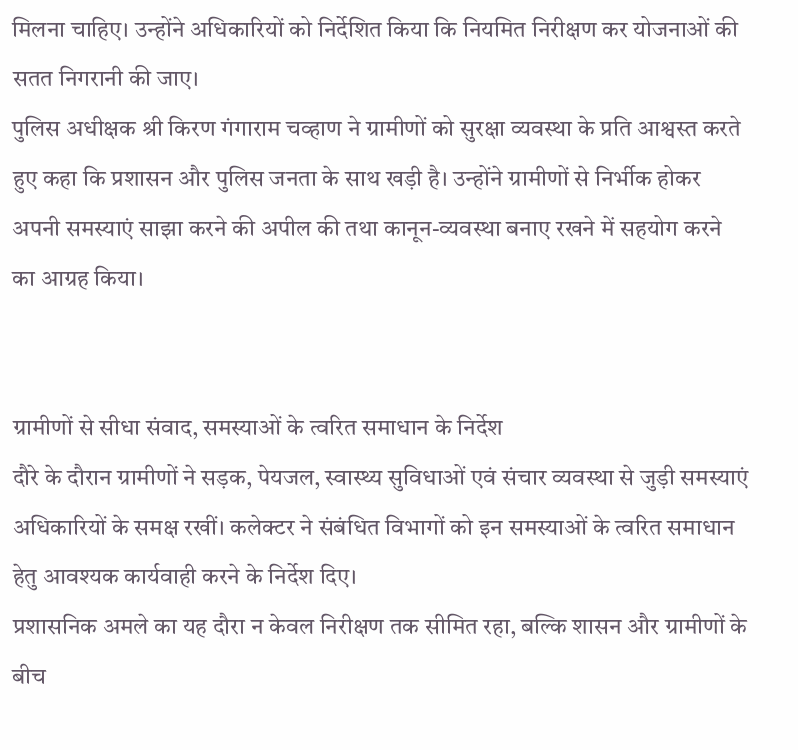मिलना चाहिए। उन्होंने अधिकारियों को निर्देशित किया कि नियमित निरीक्षण कर योजनाओं की सतत निगरानी की जाए।
पुलिस अधीक्षक श्री किरण गंगाराम चव्हाण ने ग्रामीणों को सुरक्षा व्यवस्था के प्रति आश्वस्त करते हुए कहा कि प्रशासन और पुलिस जनता के साथ खड़ी है। उन्होंने ग्रामीणों से निर्भीक होकर अपनी समस्याएं साझा करने की अपील की तथा कानून-व्यवस्था बनाए रखने में सहयोग करने का आग्रह किया।


ग्रामीणों से सीधा संवाद, समस्याओं के त्वरित समाधान के निर्देश
दौरे के दौरान ग्रामीणों ने सड़क, पेयजल, स्वास्थ्य सुविधाओं एवं संचार व्यवस्था से जुड़ी समस्याएं अधिकारियों के समक्ष रखीं। कलेक्टर ने संबंधित विभागों को इन समस्याओं के त्वरित समाधान हेतु आवश्यक कार्यवाही करने के निर्देश दिए।
प्रशासनिक अमले का यह दौरा न केवल निरीक्षण तक सीमित रहा, बल्कि शासन और ग्रामीणों के बीच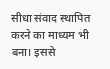सीधा संवाद स्थापित करने का माध्यम भी बना। इससे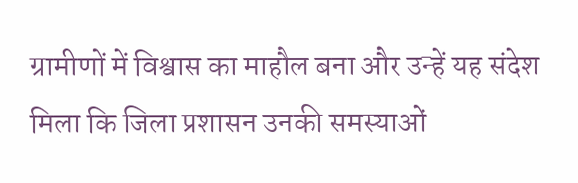ग्रामीणों में विश्वास का माहौल बना और उन्हें यह संदेश मिला कि जिला प्रशासन उनकी समस्याओं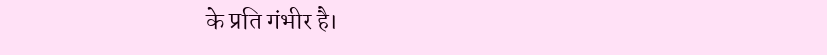के प्रति गंभीर है।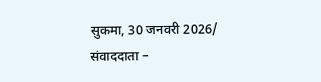सुकमा, 30 जनवरी 2026/
संवाददाता –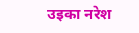उइका नरेश